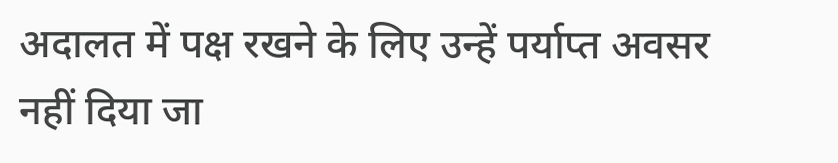अदालत में पक्ष रखने के लिए उन्हें पर्याप्त अवसर नहीं दिया जा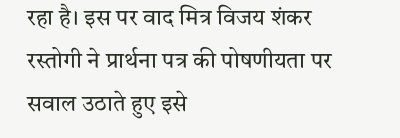रहा है। इस पर वाद मित्र विजय शंकर रस्तोगी ने प्रार्थना पत्र की पोषणीयता पर सवाल उठाते हुए इसे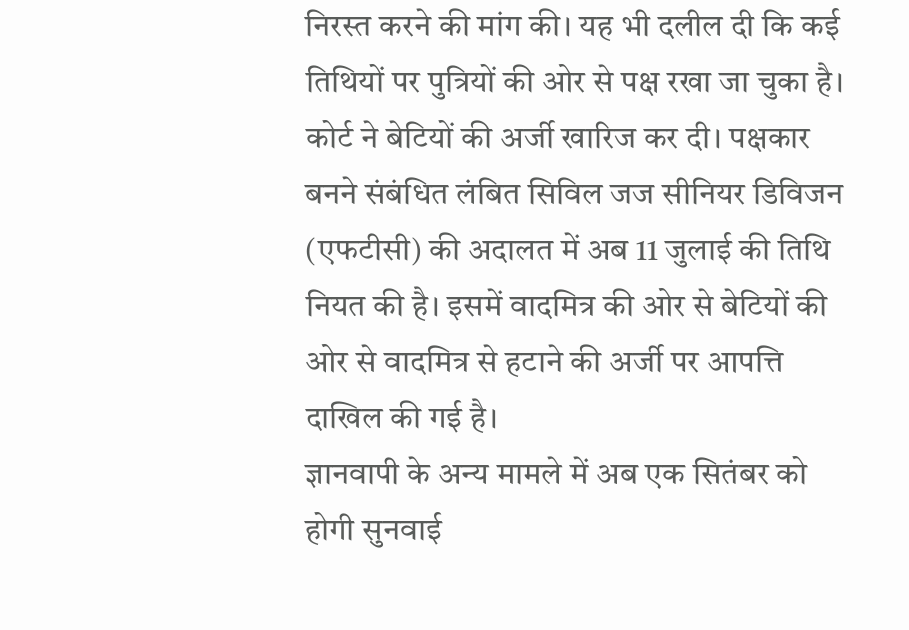निरस्त करने की मांग की। यह भी दलील दी कि कई तिथियों पर पुत्रियों की ओर से पक्ष रखा जा चुका है।
कोर्ट ने बेटियों की अर्जी खारिज कर दी। पक्षकार बनने संबंधित लंबित सिविल जज सीनियर डिविजन (एफटीसी) की अदालत में अब 11 जुलाई की तिथि नियत की है। इसमें वादमित्र की ओर से बेटियों की ओर से वादमित्र से हटाने की अर्जी पर आपत्ति दाखिल की गई है।
ज्ञानवापी के अन्य मामले में अब एक सितंबर को होगी सुनवाई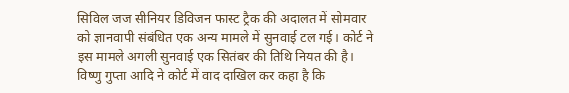सिविल जज सीनियर डिविजन फास्ट ट्रैक की अदालत में सोमवार को ज्ञानवापी संबंधित एक अन्य मामले में सुनवाई टल गई। कोर्ट ने इस मामले अगली सुनवाई एक सितंबर की तिथि नियत की है। विष्णु गुप्ता आदि ने कोर्ट में वाद दाखिल कर कहा है कि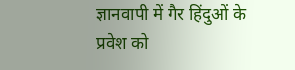ज्ञानवापी में गैर हिंदुओं के प्रवेश को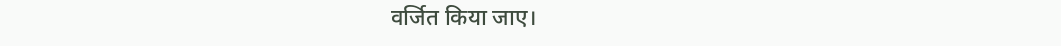वर्जित किया जाए।